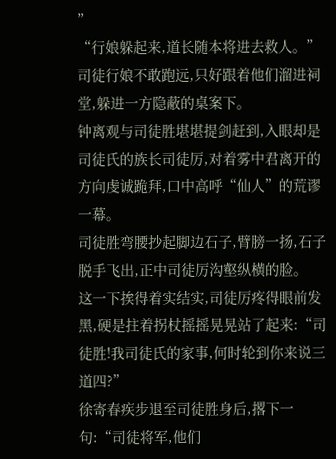”
“行娘躲起来,道长随本将进去救人。”
司徒行娘不敢跑远,只好跟着他们溜进祠堂,躲进一方隐蔽的桌案下。
钟离观与司徒胜堪堪提剑赶到,入眼却是司徒氏的族长司徒厉,对着雾中君离开的方向虔诚跪拜,口中高呼“仙人”的荒谬一幕。
司徒胜弯腰抄起脚边石子,臂膀一扬,石子脱手飞出,正中司徒厉沟壑纵横的脸。
这一下挨得着实结实,司徒厉疼得眼前发黑,硬是拄着拐杖摇摇晃晃站了起来:“司徒胜!我司徒氏的家事,何时轮到你来说三道四?”
徐寄春疾步退至司徒胜身后,撂下一句:“司徒将军,他们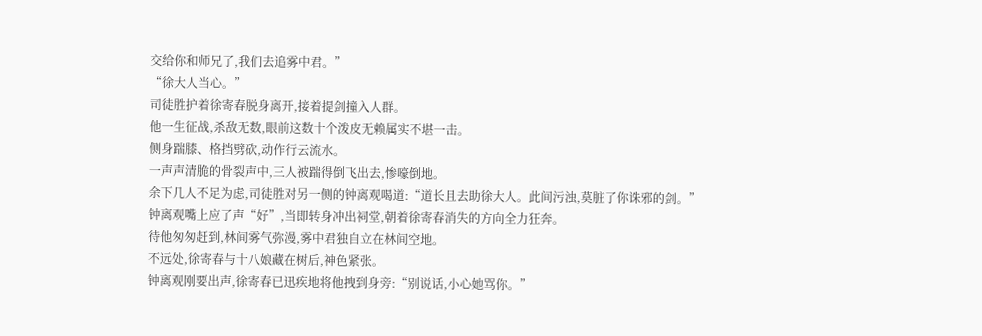交给你和师兄了,我们去追雾中君。”
“徐大人当心。”
司徒胜护着徐寄春脱身离开,接着提剑撞入人群。
他一生征战,杀敌无数,眼前这数十个泼皮无赖属实不堪一击。
侧身踹膝、格挡劈砍,动作行云流水。
一声声清脆的骨裂声中,三人被踹得倒飞出去,惨嚎倒地。
余下几人不足为虑,司徒胜对另一侧的钟离观喝道:“道长且去助徐大人。此间污浊,莫脏了你诛邪的剑。”
钟离观嘴上应了声“好”,当即转身冲出祠堂,朝着徐寄春消失的方向全力狂奔。
待他匆匆赶到,林间雾气弥漫,雾中君独自立在林间空地。
不远处,徐寄春与十八娘藏在树后,神色紧张。
钟离观刚要出声,徐寄春已迅疾地将他拽到身旁:“别说话,小心她骂你。”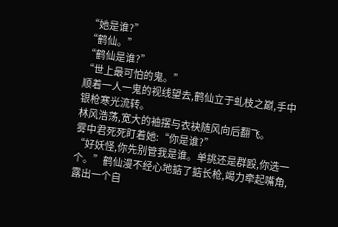“她是谁?”
“鹤仙。”
“鹤仙是谁?”
“世上最可怕的鬼。”
顺着一人一鬼的视线望去,鹤仙立于虬枝之巅,手中银枪寒光流转。
林风浩荡,宽大的袖摆与衣袂随风向后翻飞。
雾中君死死盯着她:“你是谁?”
“好妖怪,你先别管我是谁。单挑还是群殴,你选一个。”鹤仙漫不经心地掂了掂长枪,竭力牵起嘴角,露出一个自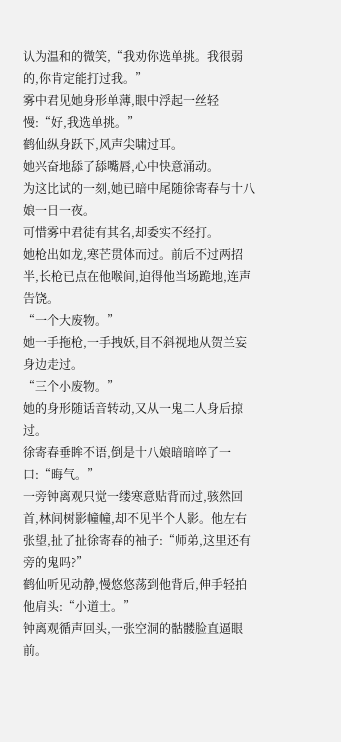认为温和的微笑,“我劝你选单挑。我很弱的,你肯定能打过我。”
雾中君见她身形单薄,眼中浮起一丝轻慢:“好,我选单挑。”
鹤仙纵身跃下,风声尖啸过耳。
她兴奋地舔了舔嘴唇,心中快意涌动。
为这比试的一刻,她已暗中尾随徐寄春与十八娘一日一夜。
可惜雾中君徒有其名,却委实不经打。
她枪出如龙,寒芒贯体而过。前后不过两招半,长枪已点在他喉间,迫得他当场跪地,连声告饶。
“一个大废物。”
她一手拖枪,一手拽妖,目不斜视地从贺兰妄身边走过。
“三个小废物。”
她的身形随话音转动,又从一鬼二人身后掠过。
徐寄春垂眸不语,倒是十八娘暗暗啐了一口:“晦气。”
一旁钟离观只觉一缕寒意贴背而过,骇然回首,林间树影幢幢,却不见半个人影。他左右张望,扯了扯徐寄春的袖子:“师弟,这里还有旁的鬼吗?”
鹤仙听见动静,慢悠悠荡到他背后,伸手轻拍他肩头:“小道士。”
钟离观循声回头,一张空洞的骷髅脸直逼眼前。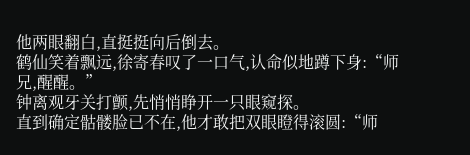他两眼翻白,直挺挺向后倒去。
鹤仙笑着飘远,徐寄春叹了一口气,认命似地蹲下身:“师兄,醒醒。”
钟离观牙关打颤,先悄悄睁开一只眼窥探。
直到确定骷髅脸已不在,他才敢把双眼瞪得滚圆:“师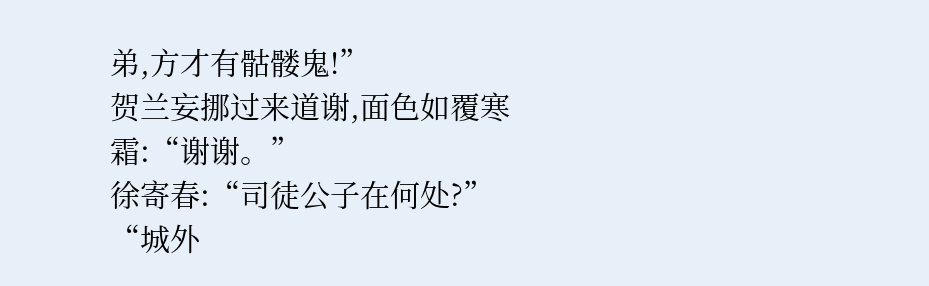弟,方才有骷髅鬼!”
贺兰妄挪过来道谢,面色如覆寒霜:“谢谢。”
徐寄春:“司徒公子在何处?”
“城外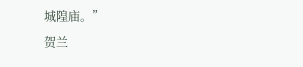城隍庙。”
贺兰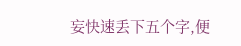妄快速丢下五个字,便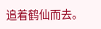追着鹤仙而去。